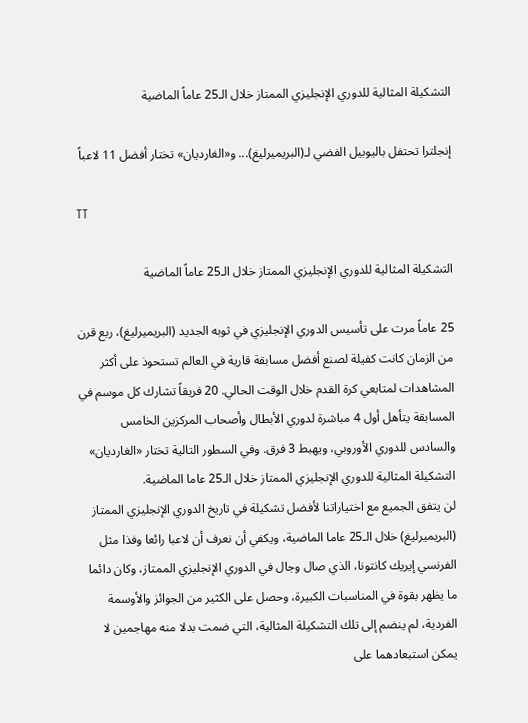التشكيلة المثالية للدوري الإنجليزي الممتاز خلال الـ25 عاماً الماضية

إنجلترا تحتفل باليوبيل الفضي لـ(البريميرليغ)... و«الغارديان» تختار أفضل 11 لاعباً

TT

التشكيلة المثالية للدوري الإنجليزي الممتاز خلال الـ25 عاماً الماضية

25 عاماً مرت على تأسيس الدوري الإنجليزي في ثوبه الجديد (البريميرليغ)، ربع قرن من الزمان كانت كفيلة لصنع أفضل مسابقة قارية في العالم تستحوذ على أكثر المشاهدات لمتابعي كرة القدم خلال الوقت الحالي. 20 فريقاً تشارك كل موسم في المسابقة يتأهل أول 4 مباشرة لدوري الأبطال وأصحاب المركزين الخامس والسادس للدوري الأوروبي، ويهبط 3 فرق. وفي السطور التالية تختار «الغارديان» التشكيلة المثالية للدوري الإنجليزي الممتاز خلال الـ25 عاما الماضية.
لن يتفق الجميع مع اختياراتنا لأفضل تشكيلة في تاريخ الدوري الإنجليزي الممتاز (البريميرليغ) خلال الـ25 عاما الماضية، ويكفي أن نعرف أن لاعبا رائعا وفذا مثل الفرنسي إيريك كانتونا، الذي صال وجال في الدوري الإنجليزي الممتاز، وكان دائما ما يظهر بقوة في المناسبات الكبيرة، وحصل على الكثير من الجوائز والأوسمة الفردية، لم ينضم إلى تلك التشكيلة المثالية، التي ضمت بدلا منه مهاجمين لا يمكن استبعادهما على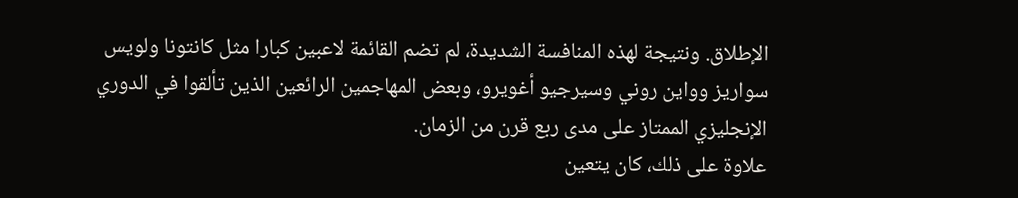الإطلاق. ونتيجة لهذه المنافسة الشديدة، لم تضم القائمة لاعبين كبارا مثل كانتونا ولويس سواريز وواين روني وسيرجيو أغويرو، وبعض المهاجمين الرائعين الذين تألقوا في الدوري الإنجليزي الممتاز على مدى ربع قرن من الزمان.
علاوة على ذلك، كان يتعين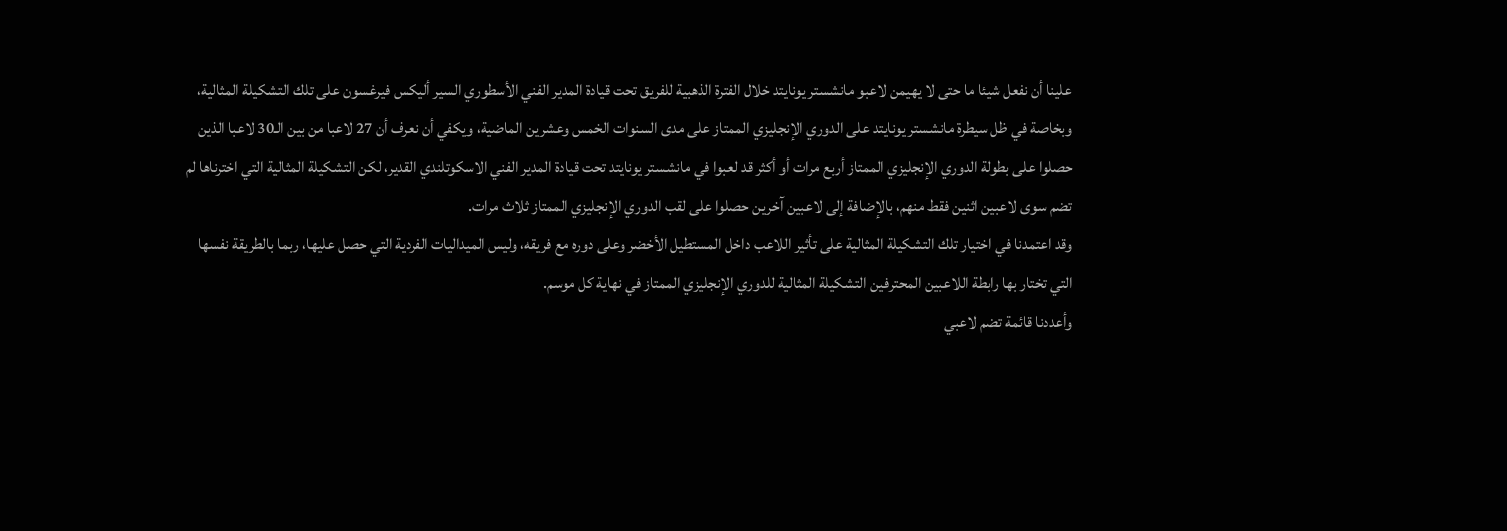علينا أن نفعل شيئا ما حتى لا يهيمن لاعبو مانشستر يونايتد خلال الفترة الذهبية للفريق تحت قيادة المدير الفني الأسطوري السير أليكس فيرغسون على تلك التشكيلة المثالية، وبخاصة في ظل سيطرة مانشستر يونايتد على الدوري الإنجليزي الممتاز على مدى السنوات الخمس وعشرين الماضية، ويكفي أن نعرف أن 27 لاعبا من بين الـ30 لاعبا الذين حصلوا على بطولة الدوري الإنجليزي الممتاز أربع مرات أو أكثر قد لعبوا في مانشستر يونايتد تحت قيادة المدير الفني الاسكوتلندي القدير، لكن التشكيلة المثالية التي اخترناها لم تضم سوى لاعبين اثنين فقط منهم، بالإضافة إلى لاعبين آخرين حصلوا على لقب الدوري الإنجليزي الممتاز ثلاث مرات.
وقد اعتمدنا في اختيار تلك التشكيلة المثالية على تأثير اللاعب داخل المستطيل الأخضر وعلى دوره مع فريقه، وليس الميداليات الفردية التي حصل عليها، ربما بالطريقة نفسها التي تختار بها رابطة اللاعبين المحترفين التشكيلة المثالية للدوري الإنجليزي الممتاز في نهاية كل موسم.
وأعددنا قائمة تضم لاعبي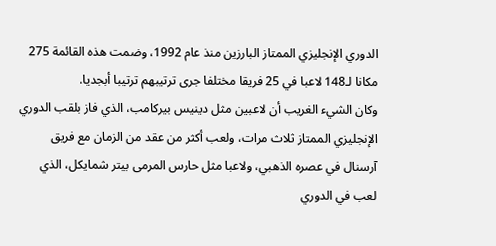الدوري الإنجليزي الممتاز البارزين منذ عام 1992، وضمت هذه القائمة 275 مكانا لـ148 لاعبا في 25 فريقا مختلفا جرى ترتيبهم ترتيبا أبجديا.
وكان الشيء الغريب أن لاعبين مثل دينيس بيركامب، الذي فاز بلقب الدوري الإنجليزي الممتاز ثلاث مرات، ولعب أكثر من عقد من الزمان مع فريق آرسنال في عصره الذهبي، ولاعبا مثل حارس المرمى بيتر شمايكل، الذي لعب في الدوري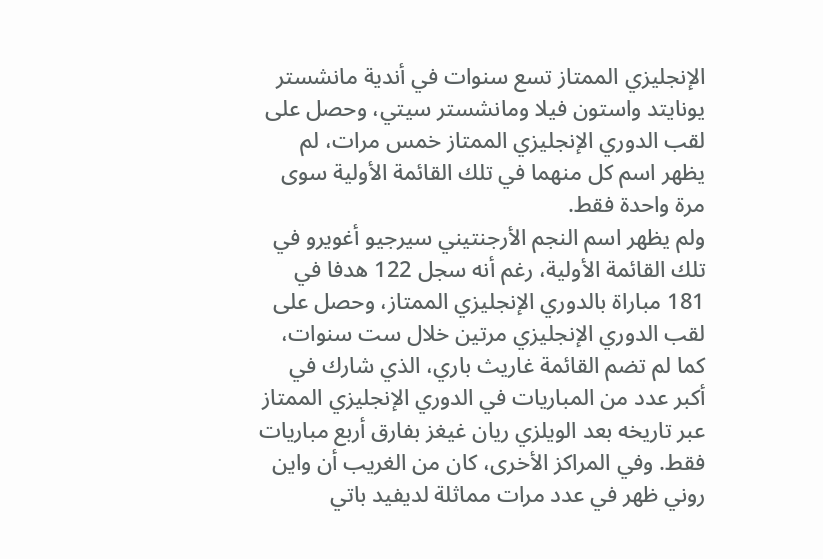الإنجليزي الممتاز تسع سنوات في أندية مانشستر يونايتد واستون فيلا ومانشستر سيتي، وحصل على لقب الدوري الإنجليزي الممتاز خمس مرات، لم يظهر اسم كل منهما في تلك القائمة الأولية سوى مرة واحدة فقط.
ولم يظهر اسم النجم الأرجنتيني سيرجيو أغويرو في تلك القائمة الأولية، رغم أنه سجل 122 هدفا في 181 مباراة بالدوري الإنجليزي الممتاز، وحصل على لقب الدوري الإنجليزي مرتين خلال ست سنوات، كما لم تضم القائمة غاريث باري، الذي شارك في أكبر عدد من المباريات في الدوري الإنجليزي الممتاز عبر تاريخه بعد الويلزي ريان غيغز بفارق أربع مباريات فقط. وفي المراكز الأخرى، كان من الغريب أن واين روني ظهر في عدد مرات مماثلة لديفيد باتي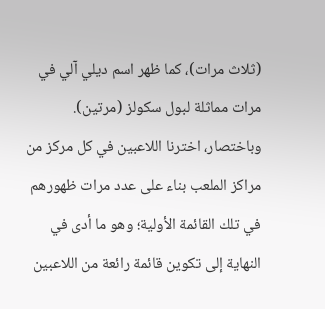(ثلاث مرات)، كما ظهر اسم ديلي آلي في مرات مماثلة لبول سكولز (مرتين). وباختصار، اخترنا اللاعبين في كل مركز من مراكز الملعب بناء على عدد مرات ظهورهم في تلك القائمة الأولية؛ وهو ما أدى في النهاية إلى تكوين قائمة رائعة من اللاعبين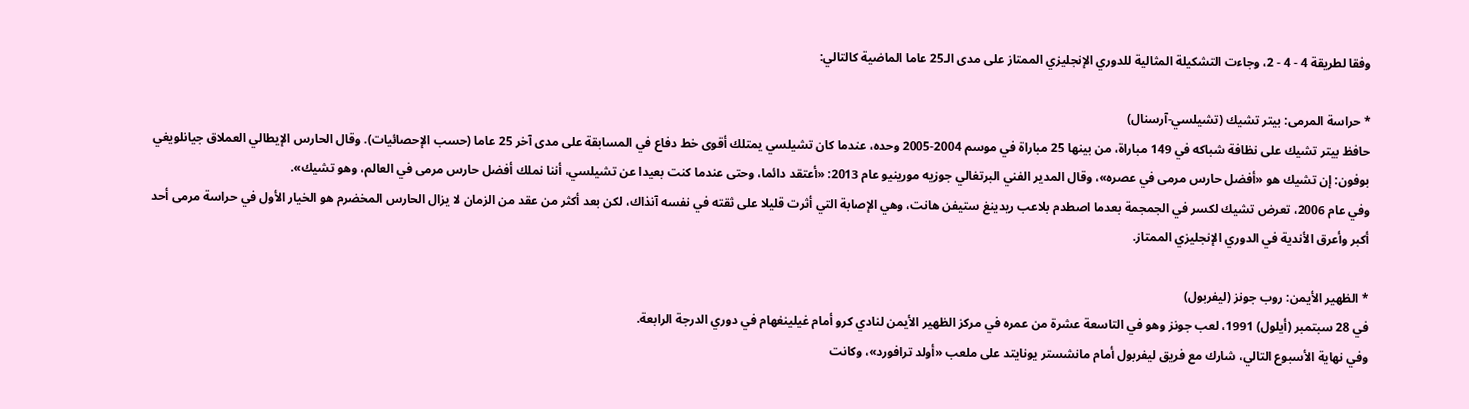وفقا لطريقة 4 - 4 - 2، وجاءت التشكيلة المثالية للدوري الإنجليزي الممتاز على مدى الـ25 عاما الماضية كالتالي:

* حراسة المرمى: بيتر تشيك (تشيلسي-آرسنال)
حافظ بيتر تشيك على نظافة شباكه في 149 مباراة، من بينها 25 مباراة في موسم 2004-2005 وحده، عندما كان تشيلسي يمتلك أقوى خط دفاع في المسابقة على مدى آخر 25 عاما (حسب الإحصائيات). وقال الحارس الإيطالي العملاق جيانلويغي بوفون: إن تشيك هو «أفضل حارس مرمى في عصره»، وقال المدير الفني البرتغالي جوزيه مورينيو عام 2013: «أعتقد دائما، وحتى عندما كنت بعيدا عن تشيلسي، أننا نملك أفضل حارس مرمى في العالم، وهو تشيك».
وفي عام 2006، تعرض تشيك لكسر في الجمجمة بعدما اصطدم بلاعب ريدينغ ستيفن هانت، وهي الإصابة التي أثرت قليلا على ثقته في نفسه آنذاك، لكن بعد أكثر من عقد من الزمان لا يزال الحارس المخضرم هو الخيار الأول في حراسة مرمى أحد أكبر وأعرق الأندية في الدوري الإنجليزي الممتاز.

* الظهير الأيمن: روب جونز (ليفربول)
في 28 سبتمبر (أيلول) 1991، لعب جونز وهو في التاسعة عشرة من عمره في مركز الظهير الأيمن لنادي كرو أمام غيلينغهام في دوري الدرجة الرابعة.
وفي نهاية الأسبوع التالي، شارك مع فريق ليفربول أمام مانشستر يونايتد على ملعب «أولد ترافورد»، وكانت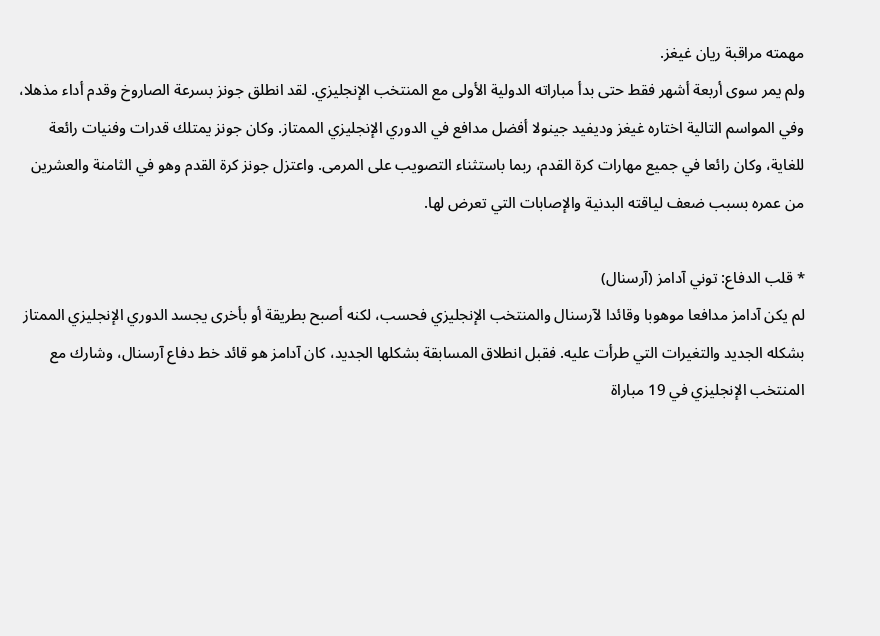مهمته مراقبة ريان غيغز.
ولم يمر سوى أربعة أشهر فقط حتى بدأ مباراته الدولية الأولى مع المنتخب الإنجليزي. لقد انطلق جونز بسرعة الصاروخ وقدم أداء مذهلا، وفي المواسم التالية اختاره غيغز وديفيد جينولا أفضل مدافع في الدوري الإنجليزي الممتاز. وكان جونز يمتلك قدرات وفنيات رائعة للغاية، وكان رائعا في جميع مهارات كرة القدم، ربما باستثناء التصويب على المرمى. واعتزل جونز كرة القدم وهو في الثامنة والعشرين من عمره بسبب ضعف لياقته البدنية والإصابات التي تعرض لها.

* قلب الدفاع: توني آدامز (آرسنال)
لم يكن آدامز مدافعا موهوبا وقائدا لآرسنال والمنتخب الإنجليزي فحسب، لكنه أصبح بطريقة أو بأخرى يجسد الدوري الإنجليزي الممتاز بشكله الجديد والتغيرات التي طرأت عليه. فقبل انطلاق المسابقة بشكلها الجديد، كان آدامز هو قائد خط دفاع آرسنال، وشارك مع المنتخب الإنجليزي في 19 مباراة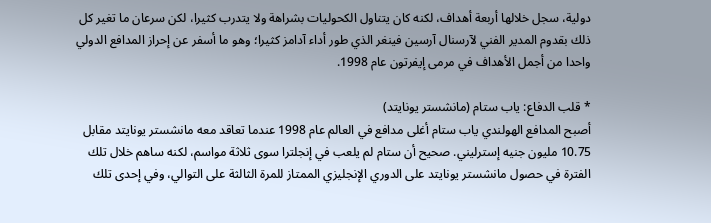دولية، سجل خلالها أربعة أهداف، لكنه كان يتناول الكحوليات بشراهة ولا يتدرب كثيرا، لكن سرعان ما تغير كل ذلك بقدوم المدير الفني لآرسنال آرسين فينغر الذي طور أداء آدامز كثيرا؛ وهو ما أسفر عن إحراز المدافع الدولي واحدا من أجمل الأهداف في مرمى إيفرتون عام 1998.

* قلب الدفاع: ياب ستام (مانشستر يونايتد)
أصبح المدافع الهولندي ياب ستام أغلى مدافع في العالم عام 1998 عندما تعاقد معه مانشستر يونايتد مقابل 10.75 مليون جنيه إسترليني. صحيح أن ستام لم يلعب في إنجلترا سوى ثلاثة مواسم، لكنه ساهم خلال تلك الفترة في حصول مانشستر يونايتد على الدوري الإنجليزي الممتاز للمرة الثالثة على التوالي، وفي إحدى تلك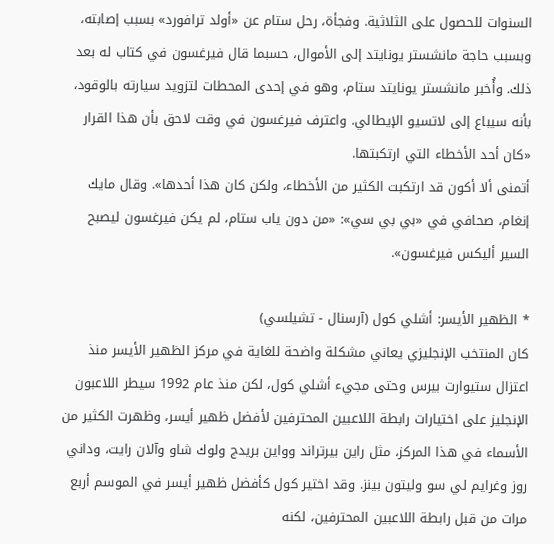السنوات للحصول على الثلاثية. وفجأة، رحل ستام عن «أولد ترافورد» بسبب إصابته، وبسبب حاجة مانشستر يونايتد إلى الأموال، حسبما قال فيرغسون في كتاب له بعد ذلك. وأُخبر مانشستر يونايتد ستام، وهو في إحدى المحطات لتزويد سيارته بالوقود، بأنه سيباع إلى لاتسيو الإيطالي. واعترف فيرغسون في وقت لاحق بأن هذا القرار «كان أحد الأخطاء التي ارتكبتها.
أتمنى ألا أكون قد ارتكبت الكثير من الأخطاء، ولكن كان هذا أحدها». وقال مايك إنغام، صحافي في «بي بي سي»: «من دون ياب ستام، لم يكن فيرغسون ليصبح السير أليكس فيرغسون».

* الظهير الأيسر: أشلي كول (آرسنال - تشيلسي)
كان المنتخب الإنجليزي يعاني مشكلة واضحة للغاية في مركز الظهير الأيسر منذ اعتزال ستيوارت بيرس وحتى مجيء أشلي كول، لكن منذ عام 1992 سيطر اللاعبون الإنجليز على اختيارات رابطة اللاعبين المحترفين لأفضل ظهير أيسر، وظهرت الكثير من الأسماء في هذا المركز، مثل راين بيرتراند وواين بريدج ولوك شاو وآلان رايت، وداني روز وغرايم لي سو وليتون بينز. وقد اختير كول كأفضل ظهير أيسر في الموسم أربع مرات من قبل رابطة اللاعبين المحترفين، لكنه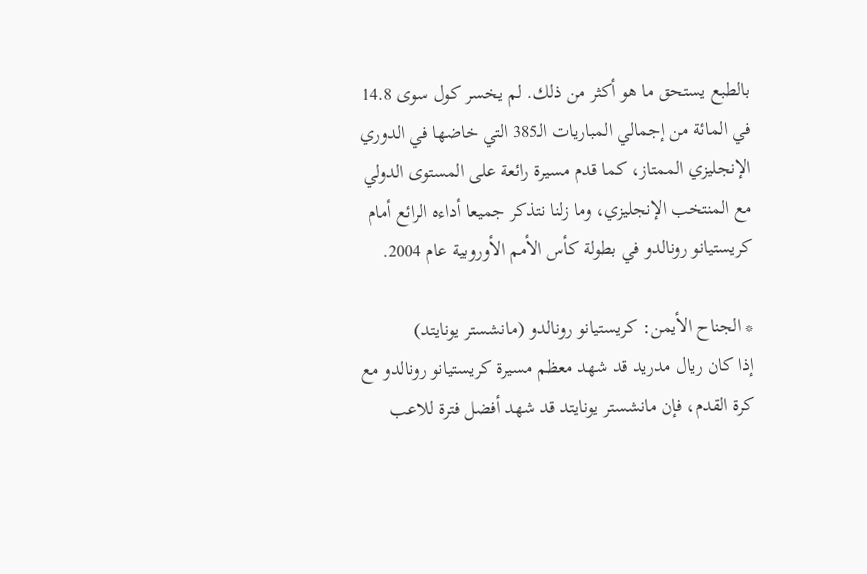بالطبع يستحق ما هو أكثر من ذلك. لم يخسر كول سوى 14.8 في المائة من إجمالي المباريات الـ385 التي خاضها في الدوري الإنجليزي الممتاز، كما قدم مسيرة رائعة على المستوى الدولي مع المنتخب الإنجليزي، وما زلنا نتذكر جميعا أداءه الرائع أمام كريستيانو رونالدو في بطولة كأس الأمم الأوروبية عام 2004.

* الجناح الأيمن: كريستيانو رونالدو (مانشستر يونايتد)
إذا كان ريال مدريد قد شهد معظم مسيرة كريستيانو رونالدو مع كرة القدم، فإن مانشستر يونايتد قد شهد أفضل فترة للاعب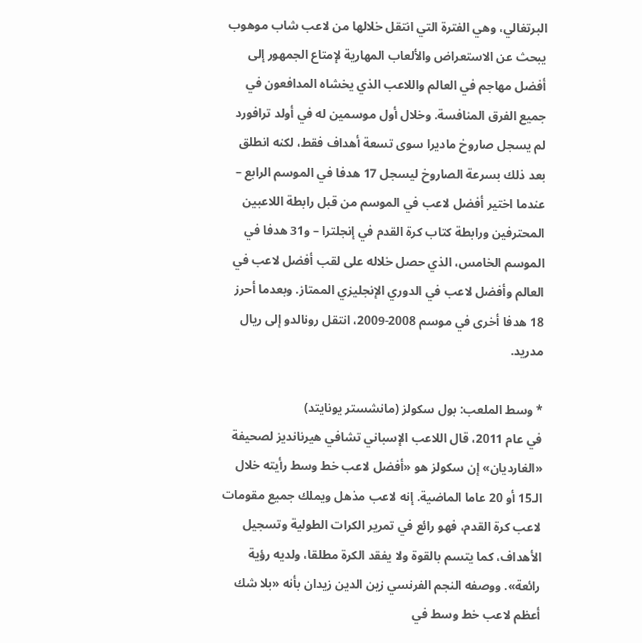البرتغالي، وهي الفترة التي انتقل خلالها من لاعب شاب موهوب يبحث عن الاستعراض والألعاب المهارية لإمتاع الجمهور إلى أفضل مهاجم في العالم واللاعب الذي يخشاه المدافعون في جميع الفرق المنافسة. وخلال أول موسمين له في أولد ترافورد لم يسجل صاروخ ماديرا سوى تسعة أهداف فقط، لكنه انطلق بعد ذلك بسرعة الصاروخ ليسجل 17 هدفا في الموسم الرابع – عندما اختير أفضل لاعب في الموسم من قبل رابطة اللاعبين المحترفين ورابطة كتاب كرة القدم في إنجلترا – و31 هدفا في الموسم الخامس، الذي حصل خلاله على لقب أفضل لاعب في العالم وأفضل لاعب في الدوري الإنجليزي الممتاز. وبعدما أحرز 18 هدفا أخرى في موسم 2008-2009، انتقل رونالدو إلى ريال مدريد.

* وسط الملعب: بول سكولز (مانشستر يونايتد)
في عام 2011، قال اللاعب الإسباني تشافي هيرنانديز لصحيفة «الغارديان» إن سكولز هو «أفضل لاعب خط وسط رأيته خلال الـ15 أو 20 عاما الماضية. إنه لاعب مذهل ويملك جميع مقومات لاعب كرة القدم، فهو رائع في تمرير الكرات الطولية وتسجيل الأهداف، كما يتسم بالقوة ولا يفقد الكرة مطلقا، ولديه رؤية رائعة». ووصفه النجم الفرنسي زين الدين زيدان بأنه «بلا شك أعظم لاعب خط وسط في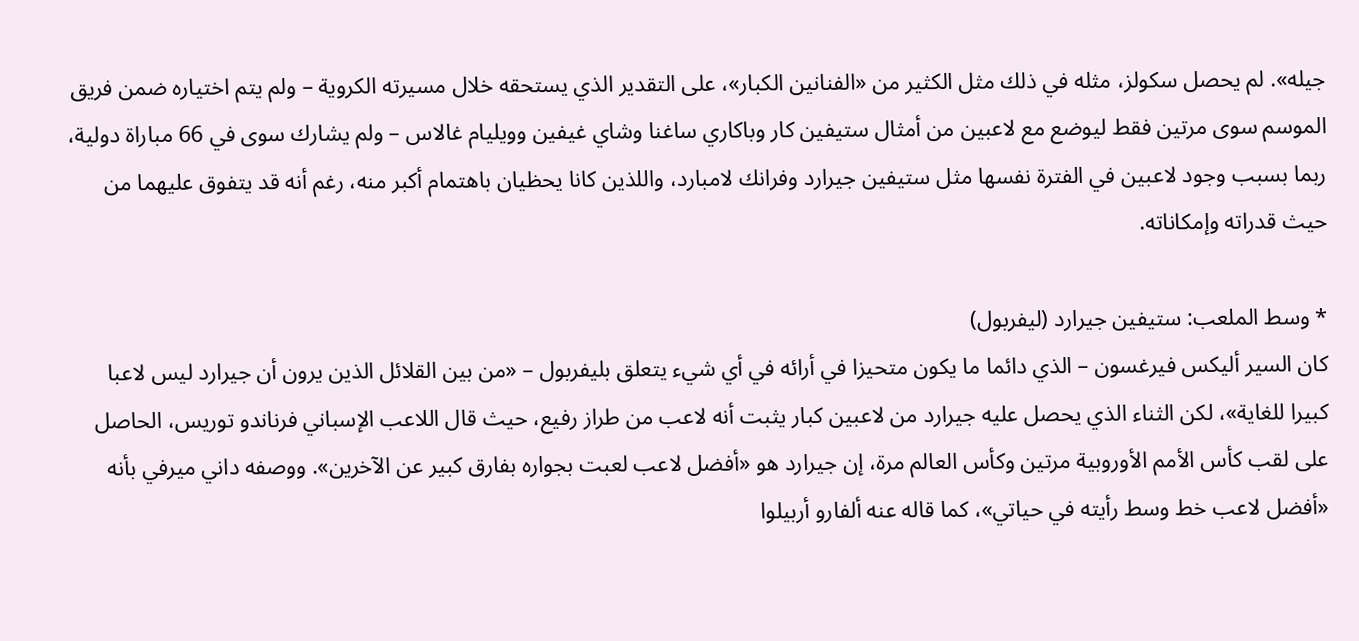جيله». لم يحصل سكولز، مثله في ذلك مثل الكثير من «الفنانين الكبار»، على التقدير الذي يستحقه خلال مسيرته الكروية – ولم يتم اختياره ضمن فريق الموسم سوى مرتين فقط ليوضع مع لاعبين من أمثال ستيفين كار وباكاري ساغنا وشاي غيفين وويليام غالاس – ولم يشارك سوى في 66 مباراة دولية، ربما بسبب وجود لاعبين في الفترة نفسها مثل ستيفين جيرارد وفرانك لامبارد، واللذين كانا يحظيان باهتمام أكبر منه، رغم أنه قد يتفوق عليهما من حيث قدراته وإمكاناته.

* وسط الملعب: ستيفين جيرارد (ليفربول)
كان السير أليكس فيرغسون – الذي دائما ما يكون متحيزا في أرائه في أي شيء يتعلق بليفربول – «من بين القلائل الذين يرون أن جيرارد ليس لاعبا كبيرا للغاية»، لكن الثناء الذي يحصل عليه جيرارد من لاعبين كبار يثبت أنه لاعب من طراز رفيع، حيث قال اللاعب الإسباني فرناندو توريس، الحاصل على لقب كأس الأمم الأوروبية مرتين وكأس العالم مرة، إن جيرارد هو «أفضل لاعب لعبت بجواره بفارق كبير عن الآخرين». ووصفه داني ميرفي بأنه «أفضل لاعب خط وسط رأيته في حياتي»، كما قاله عنه ألفارو أربيلوا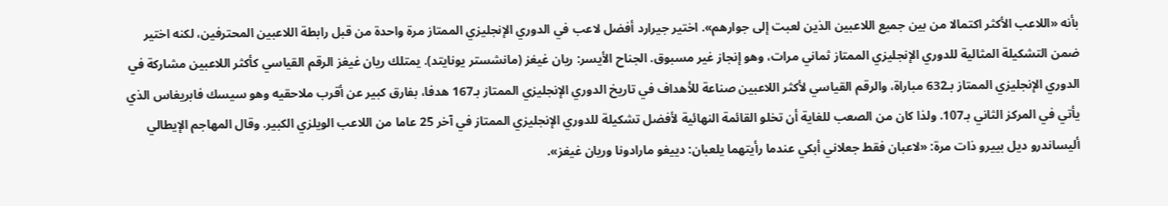بأنه «اللاعب الأكثر اكتمالا من بين جميع اللاعبين الذين لعبت إلى جوارهم». اختير جيرارد أفضل لاعب في الدوري الإنجليزي الممتاز مرة واحدة من قبل رابطة اللاعبين المحترفين، لكنه اختير ضمن التشكيلة المثالية للدوري الإنجليزي الممتاز ثماني مرات، وهو إنجاز غير مسبوق. الجناح الأيسر: ريان غيغز (مانشستر يونايتد). يمتلك ريان غيغز الرقم القياسي كأكثر اللاعبين مشاركة في الدوري الإنجليزي الممتاز بـ632 مباراة، والرقم القياسي لأكثر اللاعبين صناعة للأهداف في تاريخ الدوري الإنجليزي الممتاز بـ167 هدفا، بفارق كبير عن أقرب ملاحقيه وهو سيسك فابريغاس الذي يأتي في المركز الثاني بـ107. ولذا كان من الصعب للغاية أن تخلو القائمة النهائية لأفضل تشكيلة للدوري الإنجليزي الممتاز في آخر 25 عاما من اللاعب الويلزي الكبير. وقال المهاجم الإيطالي أليساندرو ديل بييرو ذات مرة: «لاعبان فقط جعلاني أبكي عندما رأيتهما يلعبان: دييغو مارادونا وريان غيغز».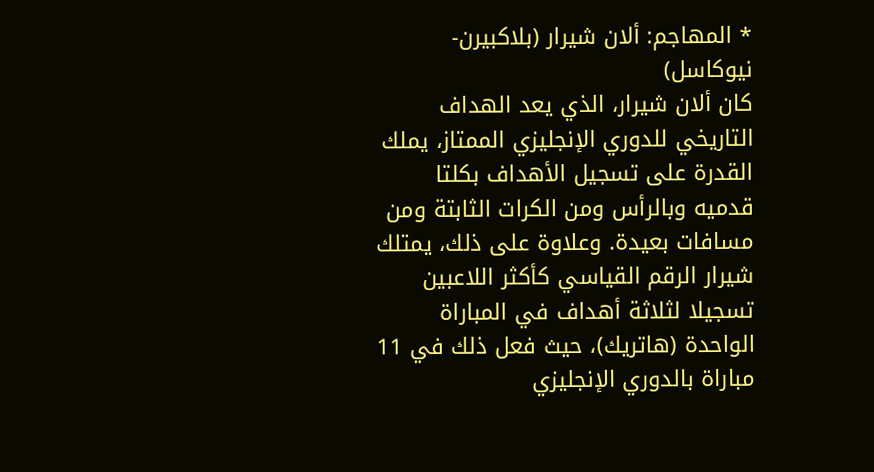* المهاجم: ألان شيرار (بلاكبيرن- نيوكاسل)
كان ألان شيرار، الذي يعد الهداف التاريخي للدوري الإنجليزي الممتاز، يملك القدرة على تسجيل الأهداف بكلتا قدميه وبالرأس ومن الكرات الثابتة ومن مسافات بعيدة. وعلاوة على ذلك، يمتلك شيرار الرقم القياسي كأكثر اللاعبين تسجيلا لثلاثة أهداف في المباراة الواحدة (هاتريك)، حيث فعل ذلك في 11 مباراة بالدوري الإنجليزي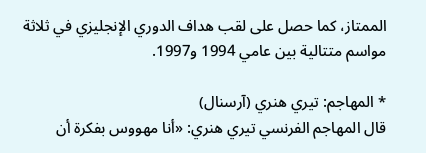الممتاز، كما حصل على لقب هداف الدوري الإنجليزي في ثلاثة مواسم متتالية بين عامي 1994 و1997.

* المهاجم: تيري هنري (آرسنال)
قال المهاجم الفرنسي تيري هنري: «أنا مهووس بفكرة أن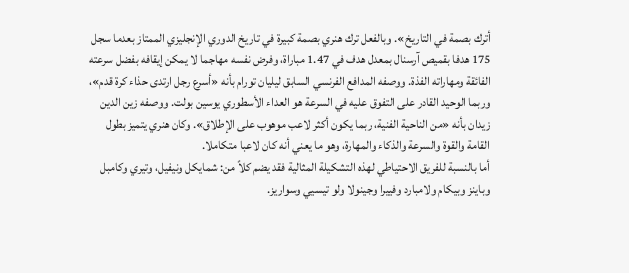أترك بصمة في التاريخ». وبالفعل ترك هنري بصمة كبيرة في تاريخ الدوري الإنجليزي الممتاز بعدما سجل 175 هدفا بقميص آرسنال بمعدل هدف في 1.47 مباراة، وفرض نفسه مهاجما لا يمكن إيقافه بفضل سرعته الفائقة ومهاراته الفذة. ووصفه المدافع الفرنسي السابق ليليان تورام بأنه «أسرع رجل ارتدى حذاء كرة قدم»، وربما الوحيد القادر على التفوق عليه في السرعة هو العداء الأسطوري يوسين بولت. ووصفه زين الدين زيدان بأنه «من الناحية الفنية، ربما يكون أكثر لاعب موهوب على الإطلاق». وكان هنري يتميز بطول القامة والقوة والسرعة والذكاء والمهارة، وهو ما يعني أنه كان لاعبا متكاملا.
أما بالنسبة للفريق الاحتياطي لهذه التشكيلة المثالية فقد يضم كلاً من: شمايكل ونيفيل، وتيري وكامبل وباينز وبيكام ولامبارد وفييرا وجينولا ولو تيسيي وسواريز.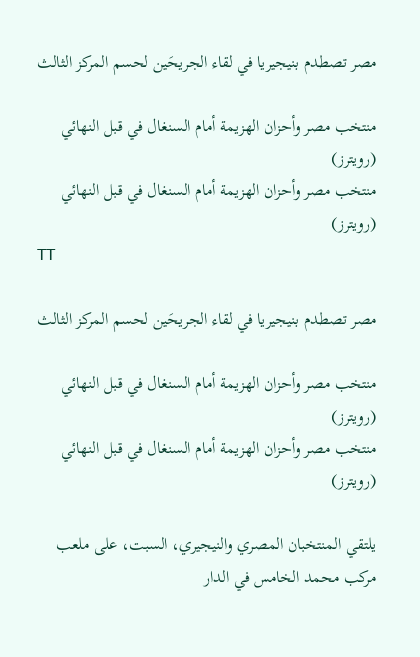مصر تصطدم بنيجيريا في لقاء الجريحَين لحسم المركز الثالث

منتخب مصر وأحزان الهزيمة أمام السنغال في قبل النهائي (رويترز)
منتخب مصر وأحزان الهزيمة أمام السنغال في قبل النهائي (رويترز)
TT

مصر تصطدم بنيجيريا في لقاء الجريحَين لحسم المركز الثالث

منتخب مصر وأحزان الهزيمة أمام السنغال في قبل النهائي (رويترز)
منتخب مصر وأحزان الهزيمة أمام السنغال في قبل النهائي (رويترز)

يلتقي المنتخبان المصري والنيجيري، السبت، على ملعب مركب محمد الخامس في الدار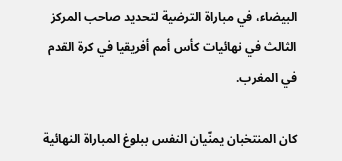البيضاء، في مباراة الترضية لتحديد صاحب المركز الثالث في نهائيات كأس أمم أفريقيا في كرة القدم في المغرب.

كان المنتخبان يمنّيان النفس ببلوغ المباراة النهائية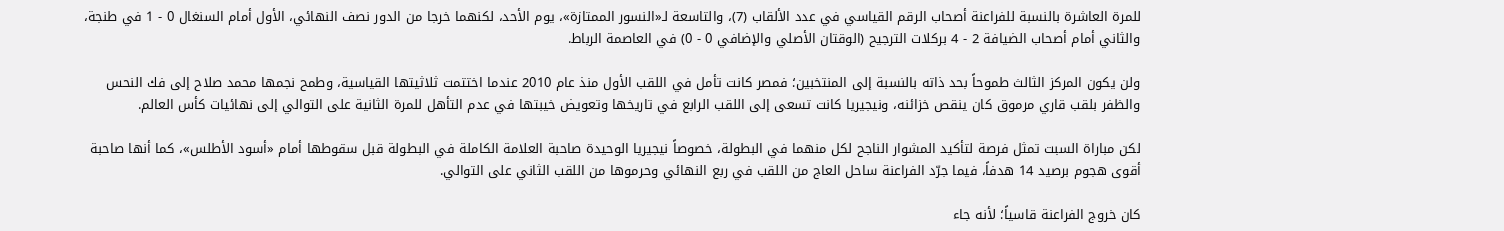للمرة العاشرة بالنسبة للفراعنة أصحاب الرقم القياسي في عدد الألقاب (7)، والتاسعة لـ«النسور الممتازة»، يوم الأحد، لكنهما خرجا من الدور نصف النهائي، الأول أمام السنغال 0 - 1 في طنجة، والثاني أمام أصحاب الضيافة 2 - 4 بركلات الترجيح (الوقتان الأصلي والإضافي 0 - 0) في العاصمة الرباط.

ولن يكون المركز الثالث طموحاً بحد ذاته بالنسبة إلى المنتخبين؛ فمصر كانت تأمل في اللقب الأول منذ عام 2010 عندما اختتمت ثلاثيتها القياسية، وطمح نجمها محمد صلاح إلى فك النحس والظفر بلقب قاري مرموق كان ينقص خزائنه، ونيجيريا كانت تسعى إلى اللقب الرابع في تاريخها وتعويض خيبتها في عدم التأهل للمرة الثانية على التوالي إلى نهائيات كأس العالم.

لكن مباراة السبت تمثل فرصة لتأكيد المشوار الناجح لكل منهما في البطولة، خصوصاً نيجيريا الوحيدة صاحبة العلامة الكاملة في البطولة قبل سقوطها أمام «أسود الأطلس»، كما أنها صاحبة أقوى هجوم برصيد 14 هدفاً، فيما جرّد الفراعنة ساحل العاج من اللقب في ربع النهائي وحرموها من اللقب الثاني على التوالي.

كان خروج الفراعنة قاسياً؛ لأنه جاء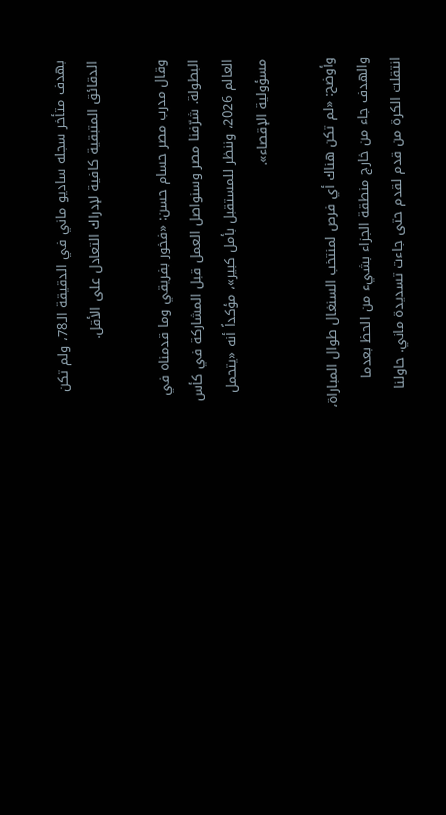بهدف متأخر سجله ساديو ماني في الدقيقة الـ78، ولم تكن الدقائق المتبقية كافية لإدراك التعادل على الأقل.

وقال مدرب مصر حسام حسن: «فخور بفريقي وما قدمناه في البطولة. شرّفنا مصر وسنواصل العمل قبل المشاركة في كأس العالم 2026، وننظر للمستقبل بأمل كبير»، مؤكداً أنه «يتحمل مسؤولية الإقصاء».

وأوضح: «لم تكن هناك أي فرص لمنتخب السنغال طوال المباراة، والهدف جاء من خارج منطقة الجزاء بشيء من الحظ بعدما انتقلت الكرة من قدم لقدم حتى جاءت تسديدة ماني. حاولنا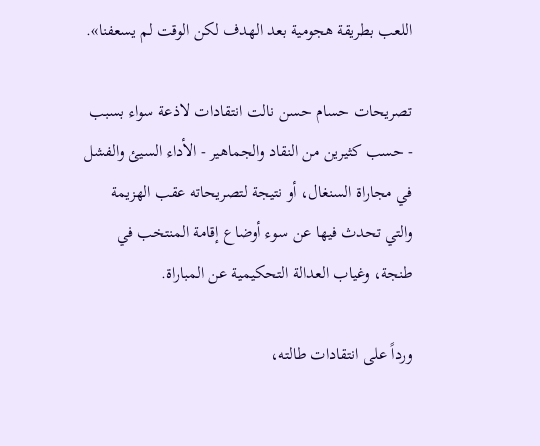اللعب بطريقة هجومية بعد الهدف لكن الوقت لم يسعفنا».

تصريحات حسام حسن نالت انتقادات لاذعة سواء بسبب - حسب كثيرين من النقاد والجماهير - الأداء السيئ والفشل في مجاراة السنغال، أو نتيجة لتصريحاته عقب الهزيمة والتي تحدث فيها عن سوء أوضاع إقامة المنتخب في طنجة، وغياب العدالة التحكيمية عن المباراة.

ورداً على انتقادات طالته،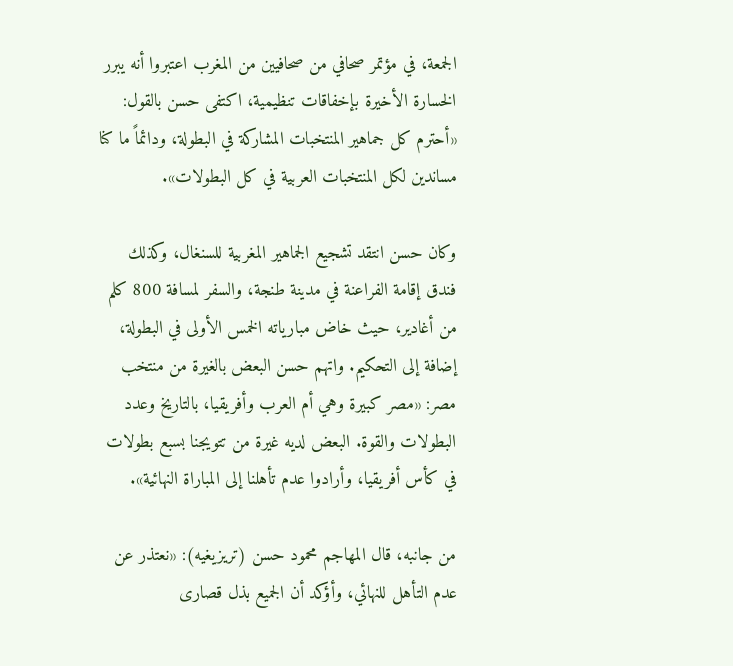الجمعة، في مؤتمر صحافي من صحافيين من المغرب اعتبروا أنه يبرر الخسارة الأخيرة بإخفاقات تنظيمية، اكتفى حسن بالقول: «أحترم كل جماهير المنتخبات المشاركة في البطولة، ودائماً ما كنا مساندين لكل المنتخبات العربية في كل البطولات».

وكان حسن انتقد تشجيع الجماهير المغربية للسنغال، وكذلك فندق إقامة الفراعنة في مدينة طنجة، والسفر لمسافة 800 كلم من أغادير، حيث خاض مبارياته الخمس الأولى في البطولة، إضافة إلى التحكيم. واتهم حسن البعض بالغيرة من منتخب مصر: «مصر كبيرة وهي أم العرب وأفريقيا، بالتاريخ وعدد البطولات والقوة. البعض لديه غيرة من تتويجنا بسبع بطولات في كأس أفريقيا، وأرادوا عدم تأهلنا إلى المباراة النهائية».

من جانبه، قال المهاجم محمود حسن (تريزيغيه): «نعتذر عن عدم التأهل للنهائي، وأؤكد أن الجميع بذل قصارى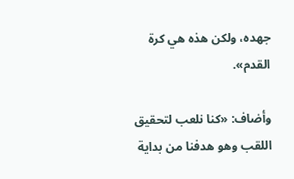جهده، ولكن هذه هي كرة القدم».

وأضاف: «كنا نلعب لتحقيق اللقب وهو هدفنا من بداية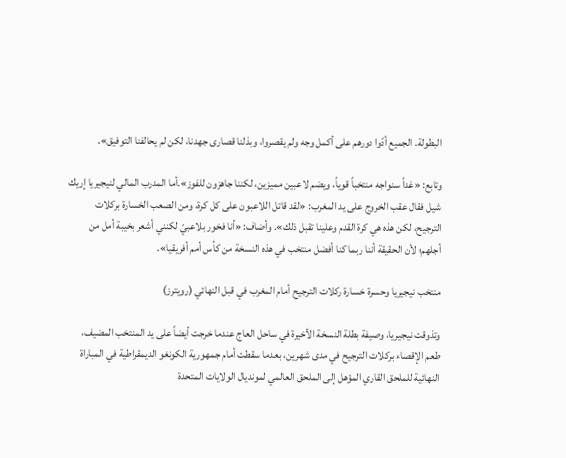البطولة. الجميع أدّوا دورهم على أكمل وجه ولم يقصروا، وبذلنا قصارى جهدنا، لكن لم يحالفنا التوفيق».

وتابع: «غداً سنواجه منتخباً قوياً، ويضم لاعبين مميزين، لكننا جاهزون للفوز».أما المدرب المالي لنيجيريا إريك شيل فقال عقب الخروج على يد المغرب: «لقد قاتل اللاعبون على كل كرة، ومن الصعب الخسارة بركلات الترجيح، لكن هذه هي كرة القدم وعلينا تقبل ذلك». وأضاف: «أنا فخور بلاعبيّ لكنني أشعر بخيبة أمل من أجلهم؛ لأن الحقيقة أننا ربما كنا أفضل منتخب في هذه النسخة من كأس أمم أفريقيا».

منتخب نيجيريا وحسرة خسارة ركلات الترجيح أمام المغرب في قبل النهائي (رويترز)

وتذوقت نيجيريا، وصيفة بطلة النسخة الأخيرة في ساحل العاج عندما خرجت أيضاً على يد المنتخب المضيف، طعم الإقصاء بركلات الترجيح في مدى شهرين، بعدما سقطت أمام جمهورية الكونغو الديمقراطية في المباراة النهائية للملحق القاري المؤهل إلى الملحق العالمي لمونديال الولايات المتحدة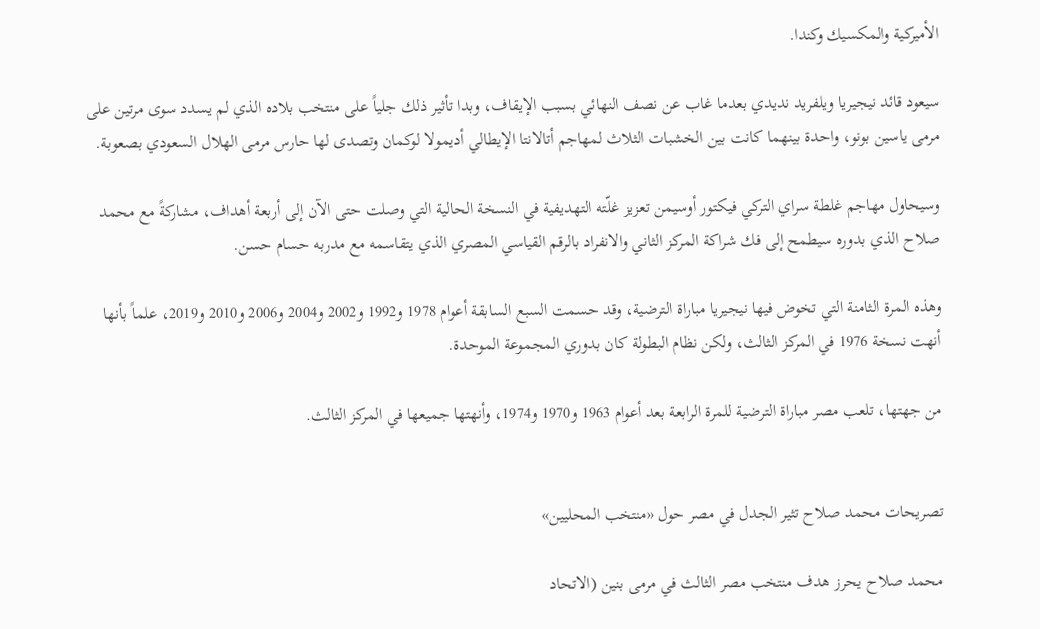الأميركية والمكسيك وكندا.

سيعود قائد نيجيريا ويلفريد نديدي بعدما غاب عن نصف النهائي بسبب الإيقاف، وبدا تأثير ذلك جلياً على منتخب بلاده الذي لم يسدد سوى مرتين على مرمى ياسين بونو، واحدة بينهما كانت بين الخشبات الثلاث لمهاجم أتالانتا الإيطالي أديمولا لوكمان وتصدى لها حارس مرمى الهلال السعودي بصعوبة.

وسيحاول مهاجم غلطة سراي التركي فيكتور أوسيمن تعزيز غلّته التهديفية في النسخة الحالية التي وصلت حتى الآن إلى أربعة أهداف، مشاركةً مع محمد صلاح الذي بدوره سيطمح إلى فك شراكة المركز الثاني والانفراد بالرقم القياسي المصري الذي يتقاسمه مع مدربه حسام حسن.

وهذه المرة الثامنة التي تخوض فيها نيجيريا مباراة الترضية، وقد حسمت السبع السابقة أعوام 1978 و1992 و2002 و2004 و2006 و2010 و2019، علماً بأنها أنهت نسخة 1976 في المركز الثالث، ولكن نظام البطولة كان بدوري المجموعة الموحدة.

من جهتها، تلعب مصر مباراة الترضية للمرة الرابعة بعد أعوام 1963 و1970 و1974، وأنهتها جميعها في المركز الثالث.


تصريحات محمد صلاح تثير الجدل في مصر حول «منتخب المحليين»

محمد صلاح يحرز هدف منتخب مصر الثالث في مرمى بنين (الاتحاد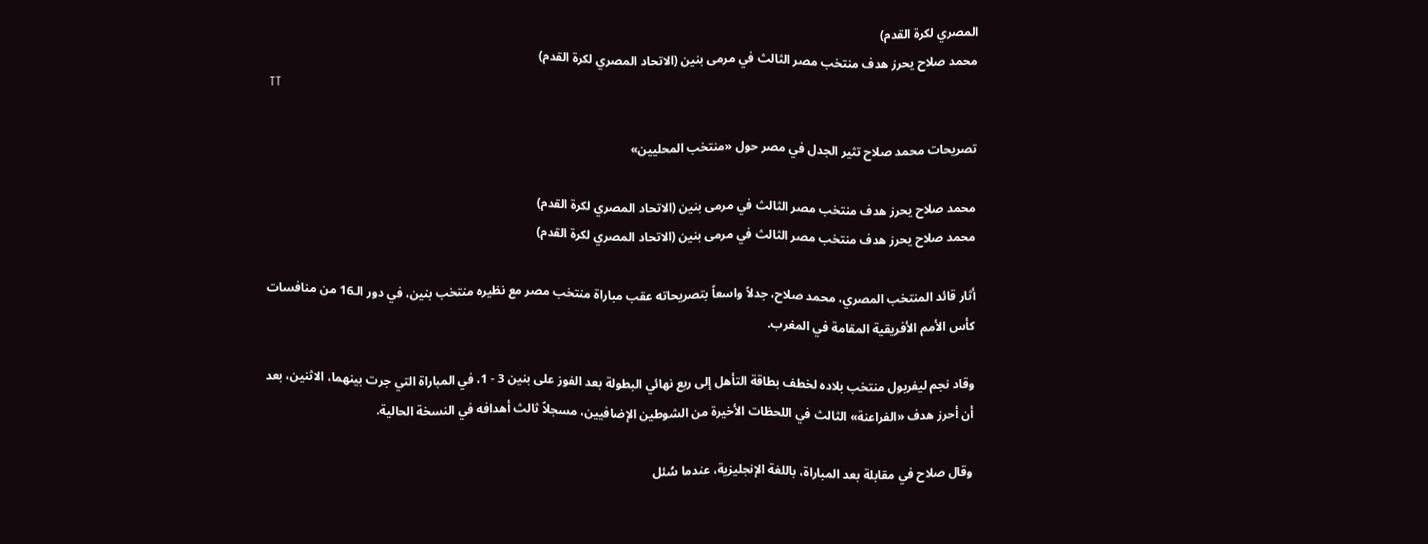المصري لكرة القدم)
محمد صلاح يحرز هدف منتخب مصر الثالث في مرمى بنين (الاتحاد المصري لكرة القدم)
TT

تصريحات محمد صلاح تثير الجدل في مصر حول «منتخب المحليين»

محمد صلاح يحرز هدف منتخب مصر الثالث في مرمى بنين (الاتحاد المصري لكرة القدم)
محمد صلاح يحرز هدف منتخب مصر الثالث في مرمى بنين (الاتحاد المصري لكرة القدم)

أثار قائد المنتخب المصري، محمد صلاح، جدلاً واسعاً بتصريحاته عقب مباراة منتخب مصر مع نظيره منتخب بنين، في دور الـ16 من منافسات كأس الأمم الأفريقية المقامة في المغرب.

وقاد نجم ليفربول منتخب بلاده لخطف بطاقة التأهل إلى ربع نهائي البطولة بعد الفوز على بنين 3 - 1، في المباراة التي جرت بينهما، الاثنين، بعد أن أحرز هدف «الفراعنة» الثالث في اللحظات الأخيرة من الشوطين الإضافيين، مسجلاً ثالث أهدافه في النسخة الحالية.

وقال صلاح في مقابلة بعد المباراة، باللغة الإنجليزية، عندما سُئل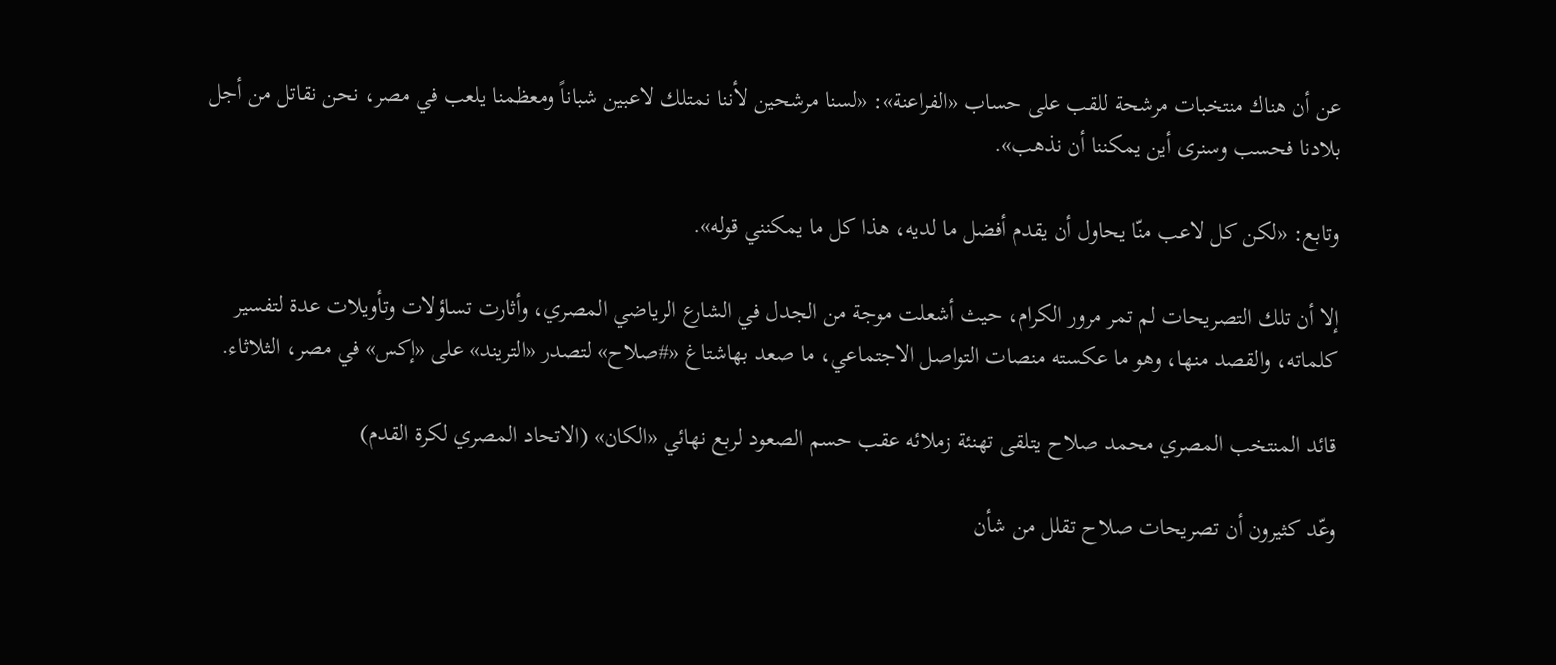عن أن هناك منتخبات مرشحة للقب على حساب «الفراعنة»: «لسنا مرشحين لأننا نمتلك لاعبين شباناً ومعظمنا يلعب في مصر، نحن نقاتل من أجل بلادنا فحسب وسنرى أين يمكننا أن نذهب».

وتابع: «لكن كل لاعب منّا يحاول أن يقدم أفضل ما لديه، هذا كل ما يمكنني قوله».

إلا أن تلك التصريحات لم تمر مرور الكرام، حيث أشعلت موجة من الجدل في الشارع الرياضي المصري، وأثارت تساؤلات وتأويلات عدة لتفسير كلماته، والقصد منها، وهو ما عكسته منصات التواصل الاجتماعي، ما صعد بهاشتاغ «#صلاح» لتصدر «التريند» على «إكس» في مصر، الثلاثاء.

قائد المنتخب المصري محمد صلاح يتلقى تهنئة زملائه عقب حسم الصعود لربع نهائي «الكان» (الاتحاد المصري لكرة القدم)

وعّد كثيرون أن تصريحات صلاح تقلل من شأن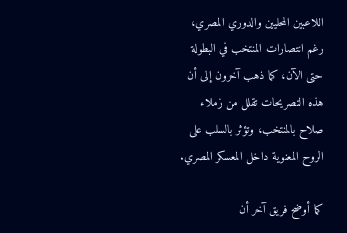اللاعبين المحليين والدوري المصري، رغم انتصارات المنتخب في البطولة حتى الآن، كما ذهب آخرون إلى أن هذه التصريحات تقلل من زملاء صلاح بالمنتخب، وتؤثر بالسلب على الروح المعنوية داخل المعسكر المصري.

كما أوضح فريق آخر أن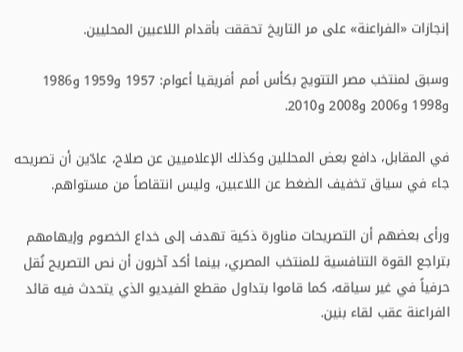إنجازات «الفراعنة» على مر التاريخ تحققت بأقدام اللاعبين المحليين.

وسبق لمنتخب مصر التتويج بكأس أمم أفريقيا أعوام: 1957 و1959 و1986 و1998 و2006 و2008 و2010.

في المقابل، دافع بعض المحللين وكذلك الإعلاميين عن صلاح، عادّين أن تصريحه جاء في سياق تخفيف الضغط عن اللاعبين، وليس انتقاصاً من مستواهم.

ورأى بعضهم أن التصريحات مناورة ذكية تهدف إلى خداع الخصوم وإيهامهم بتراجع القوة التنافسية للمنتخب المصري، بينما أكد آخرون أن نص التصريح نُقل حرفياً في غير سياقه، كما قاموا بتداول مقطع الفيديو الذي يتحدث فيه قائد الفراعنة عقب لقاء بنين.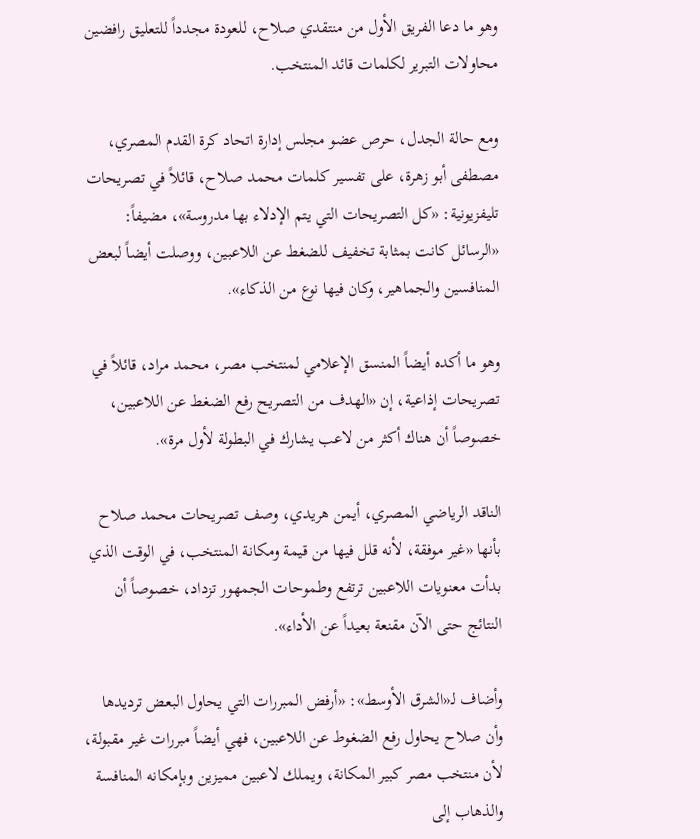وهو ما دعا الفريق الأول من منتقدي صلاح، للعودة مجدداً للتعليق رافضين محاولات التبرير لكلمات قائد المنتخب.

ومع حالة الجدل، حرص عضو مجلس إدارة اتحاد كرة القدم المصري، مصطفى أبو زهرة، على تفسير كلمات محمد صلاح، قائلاً في تصريحات تليفزيونية: «كل التصريحات التي يتم الإدلاء بها مدروسة»، مضيفاً: «الرسائل كانت بمثابة تخفيف للضغط عن اللاعبين، ووصلت أيضاً لبعض المنافسين والجماهير، وكان فيها نوع من الذكاء».

وهو ما أكده أيضاً المنسق الإعلامي لمنتخب مصر، محمد مراد، قائلاً في تصريحات إذاعية، إن «الهدف من التصريح رفع الضغط عن اللاعبين، خصوصاً أن هناك أكثر من لاعب يشارك في البطولة لأول مرة».

الناقد الرياضي المصري، أيمن هريدي، وصف تصريحات محمد صلاح بأنها «غير موفقة، لأنه قلل فيها من قيمة ومكانة المنتخب، في الوقت الذي بدأت معنويات اللاعبين ترتفع وطموحات الجمهور تزداد، خصوصاً أن النتائج حتى الآن مقنعة بعيداً عن الأداء».

وأضاف لـ«الشرق الأوسط»: «أرفض المبررات التي يحاول البعض ترديدها وأن صلاح يحاول رفع الضغوط عن اللاعبين، فهي أيضاً مبررات غير مقبولة، لأن منتخب مصر كبير المكانة، ويملك لاعبين مميزين وبإمكانه المنافسة والذهاب إلى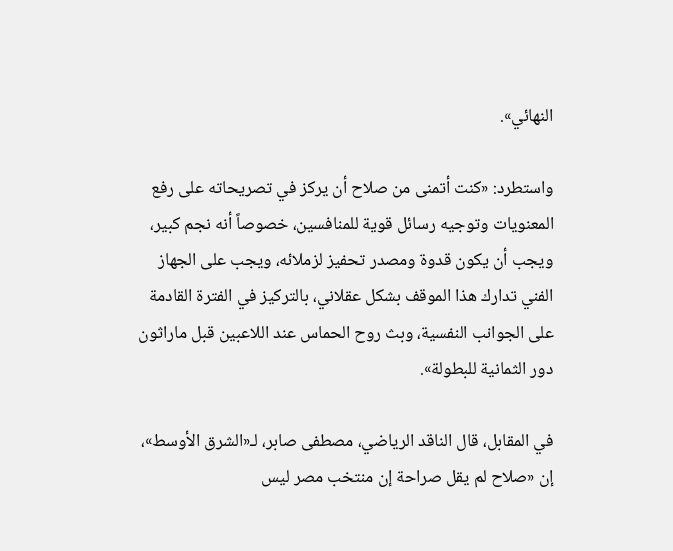النهائي».

واستطرد: «كنت أتمنى من صلاح أن يركز في تصريحاته على رفع المعنويات وتوجيه رسائل قوية للمنافسين، خصوصاً أنه نجم كبير، ويجب أن يكون قدوة ومصدر تحفيز لزملائه، ويجب على الجهاز الفني تدارك هذا الموقف بشكل عقلاني، بالتركيز في الفترة القادمة على الجوانب النفسية، وبث روح الحماس عند اللاعبين قبل ماراثون دور الثمانية للبطولة».

في المقابل، قال الناقد الرياضي، مصطفى صابر، لـ«الشرق الأوسط»، إن «صلاح لم يقل صراحة إن منتخب مصر ليس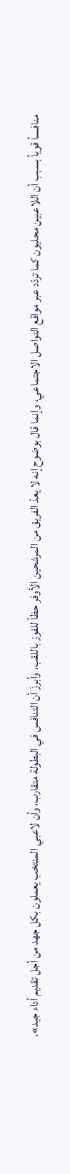منافساً قوياً بسبب أن اللاعبين محليون كما تردّد عبر مواقع التواصل الاجتماعي، وإنما قال بوضوح إنه لا يعدّ الفريق من المرشحين الأوفر حظاً للفوز باللقب، وأبرزَ أن التنافس في البطولة متقارب، وأن لاعبي المنتخب يعملون بكل جهد من أجل تقديم أداء جيد».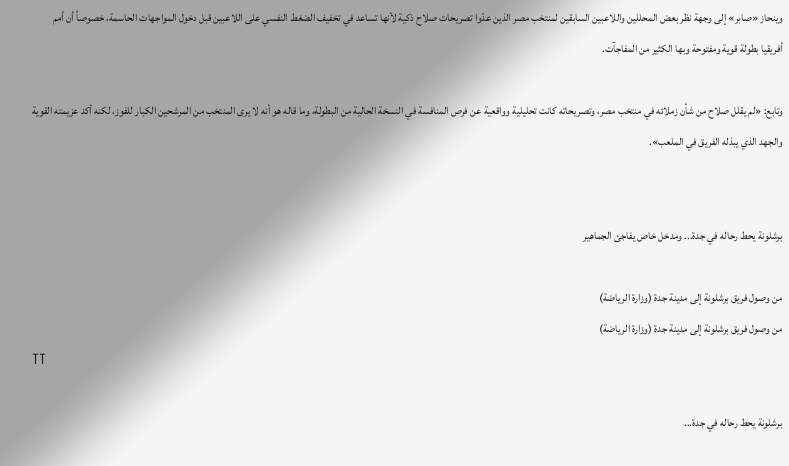وينحاز «صابر» إلى وجهة نظر بعض المحللين واللاعبين السابقين لمنتخب مصر الذين عدّوا تصريحات صلاح ذكية لأنها تساعد في تخفيف الضغط النفسي على اللاعبين قبل دخول المواجهات الحاسمة، خصوصاً أن أمم أفريقيا بطولة قوية ومفتوحة وبها الكثير من المفاجآت.

وتابع: «لم يقلل صلاح من شأن زملائه في منتخب مصر، وتصريحاته كانت تحليلية وواقعية عن فرص المنافسة في النسخة الحالية من البطولة، وما قاله هو أنه لا يرى المنتخب من المرشحين الكبار للفوز، لكنه أكد عزيمته القوية والجهد الذي يبذله الفريق في الملعب».


برشلونة يحط رحاله في جدة... ومدخل خاص يفاجئ الجماهير

من وصول فريق برشلونة إلى مدينة جدة (وزارة الرياضة)
من وصول فريق برشلونة إلى مدينة جدة (وزارة الرياضة)
TT

برشلونة يحط رحاله في جدة...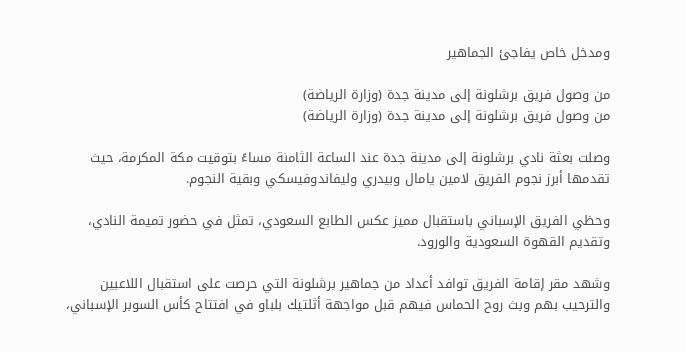ومدخل خاص يفاجئ الجماهير

من وصول فريق برشلونة إلى مدينة جدة (وزارة الرياضة)
من وصول فريق برشلونة إلى مدينة جدة (وزارة الرياضة)

وصلت بعثة نادي برشلونة إلى مدينة جدة عند الساعة الثامنة مساءً بتوقيت مكة المكرمة، حيث تقدمها أبرز نجوم الفريق لامين يامال وبيدري وليفاندوفيسكي وبقية النجوم.

وحظي الفريق الإسباني باستقبال مميز عكس الطابع السعودي، تمثل في حضور تميمة النادي، وتقديم القهوة السعودية والورود.

وشهد مقر إقامة الفريق توافد أعداد من جماهير برشلونة التي حرصت على استقبال اللاعبين والترحيب بهم وبث روح الحماس فيهم قبل مواجهة أثلتيك بلباو في افتتاح كأس السوبر الإسباني،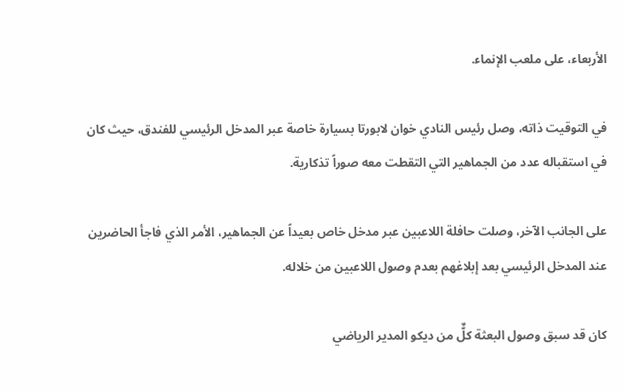الأربعاء، على ملعب الإنماء.

في التوقيت ذاته، وصل رئيس النادي خوان لابورتا بسيارة خاصة عبر المدخل الرئيسي للفندق، حيث كان في استقباله عدد من الجماهير التي التقطت معه صوراً تذكارية.

على الجانب الآخر، وصلت حافلة اللاعبين عبر مدخل خاص بعيداً عن الجماهير، الأمر الذي فاجأ الحاضرين عند المدخل الرئيسي بعد إبلاغهم بعدم وصول اللاعبين من خلاله.

كان قد سبق وصول البعثة كلٌّ من ديكو المدير الرياضي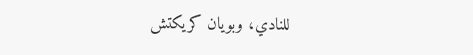للنادي، وبويان كريكتش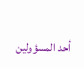أحد المسؤولين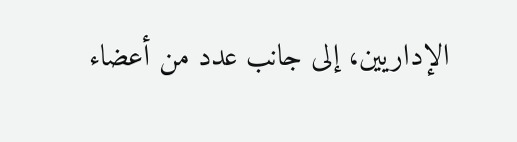الإداريين، إلى جانب عدد من أعضاء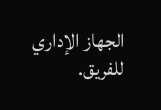الجهاز الإداري للفريق.